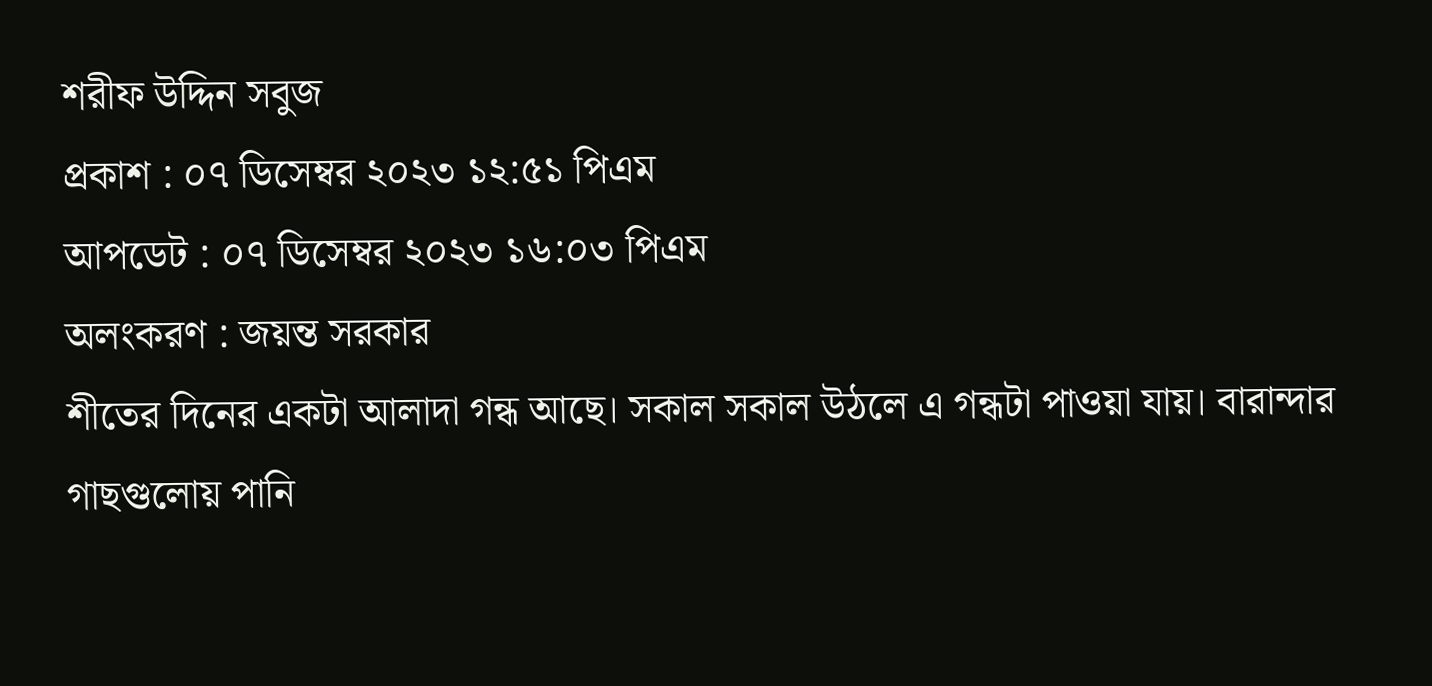শরীফ উদ্দিন সবুজ
প্রকাশ : ০৭ ডিসেম্বর ২০২৩ ১২:৫১ পিএম
আপডেট : ০৭ ডিসেম্বর ২০২৩ ১৬:০৩ পিএম
অলংকরণ : জয়ন্ত সরকার
শীতের দিনের একটা আলাদা গন্ধ আছে। সকাল সকাল উঠলে এ গন্ধটা পাওয়া যায়। বারান্দার গাছগুলোয় পানি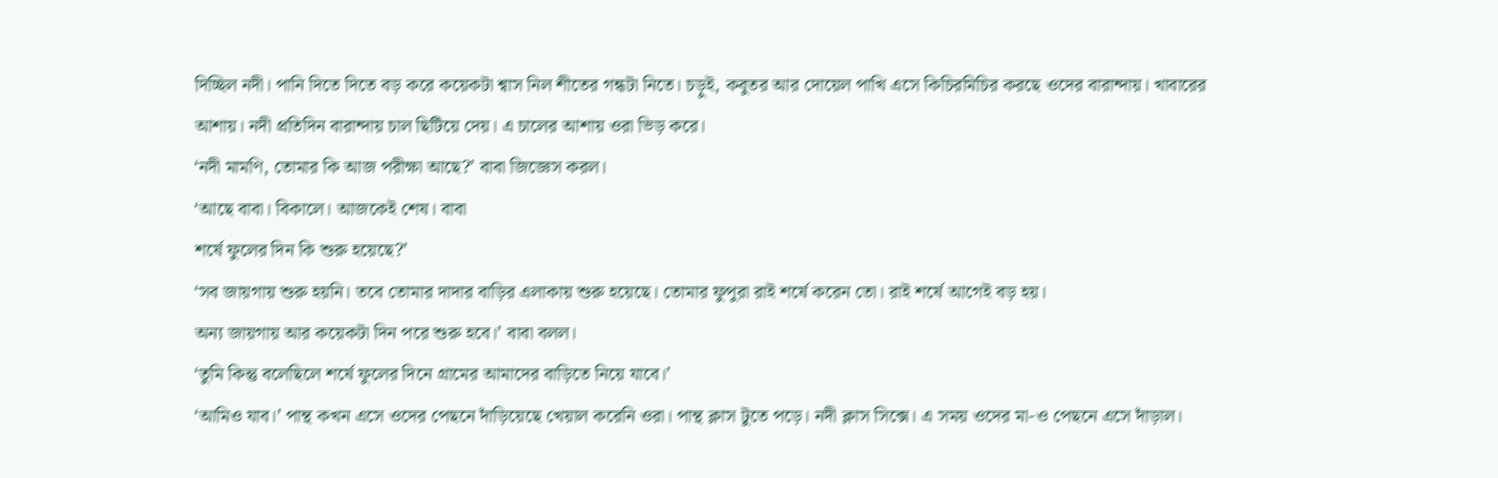দিচ্ছিল নদী। পানি দিতে দিতে বড় করে কয়েকটা শ্বাস নিল শীতের গন্ধটা নিতে। চড়ুই, কবুতর আর দোয়েল পাখি এসে কিচিরমিচির করছে ওদের বারান্দায়। খাবারের আশায়। নদী প্রতিদিন বারান্দায় চাল ছিটিয়ে দেয়। এ চালের আশায় ওরা ভিড় করে।
‘নদী মামণি, তোমার কি আজ পরীক্ষা আছে?’ বাবা জিজ্ঞেস করল।
‘আছে বাবা। বিকালে। আজকেই শেষ। বাবা
শর্ষে ফুলের দিন কি শুরু হয়েছে?’
‘সব জায়গায় শুরু হয়নি। তবে তোমার দাদার বাড়ির এলাকায় শুরু হয়েছে। তোমার ফুপুরা রাই শর্ষে করেন তো। রাই শর্ষে আগেই বড় হয়।
অন্য জায়গায় আর কয়েকটা দিন পরে শুরু হবে।’ বাবা বলল।
‘তুমি কিন্তু বলেছিলে শর্ষে ফুলের দিনে গ্রামের আমাদের বাড়িতে নিয়ে যাবে।’
‘আমিও যাব।’ পান্থ কখন এসে ওদের পেছনে দাঁড়িয়েছে খেয়াল করেনি ওরা। পান্থ ক্লাস টুতে পড়ে। নদী ক্লাস সিক্সে। এ সময় ওদের মা-ও পেছনে এসে দাঁড়াল।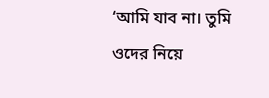‘আমি যাব না। তুমি ওদের নিয়ে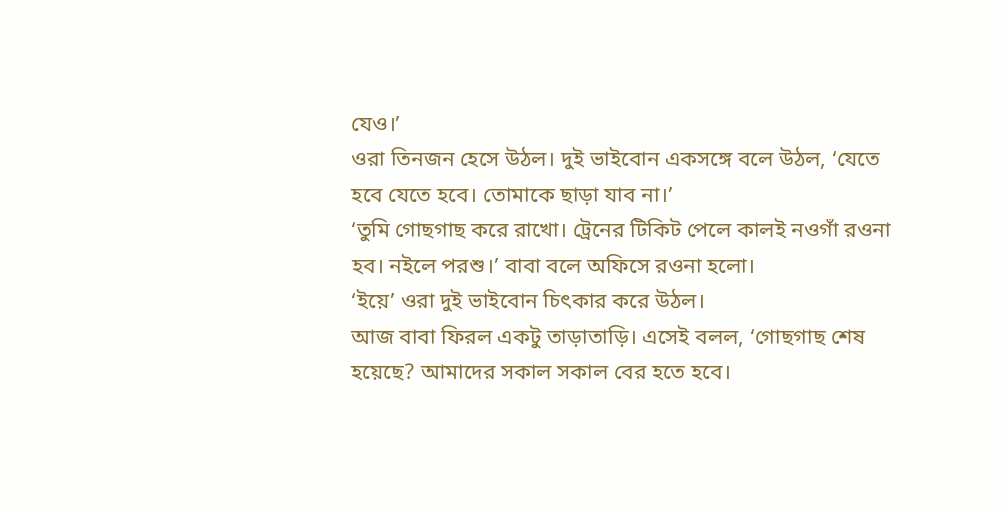যেও।’
ওরা তিনজন হেসে উঠল। দুই ভাইবোন একসঙ্গে বলে উঠল, ‘যেতে হবে যেতে হবে। তোমাকে ছাড়া যাব না।’
‘তুমি গোছগাছ করে রাখো। ট্রেনের টিকিট পেলে কালই নওগাঁ রওনা হব। নইলে পরশু।’ বাবা বলে অফিসে রওনা হলো।
‘ইয়ে’ ওরা দুই ভাইবোন চিৎকার করে উঠল।
আজ বাবা ফিরল একটু তাড়াতাড়ি। এসেই বলল, ‘গোছগাছ শেষ হয়েছে? আমাদের সকাল সকাল বের হতে হবে।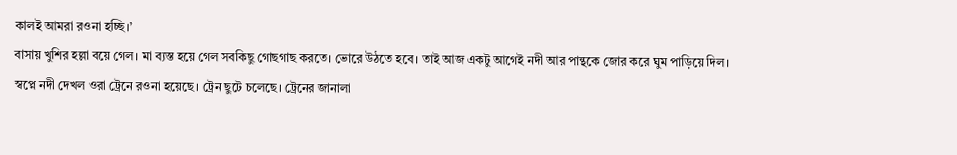কালই আমরা রওনা হচ্ছি।’
বাসায় খুশির হল্লা বয়ে গেল। মা ব্যস্ত হয়ে গেল সবকিছু গোছগাছ করতে। ভোরে উঠতে হবে। তাই আজ একটু আগেই নদী আর পান্থকে জোর করে ঘুম পাড়িয়ে দিল।
স্বপ্নে নদী দেখল ওরা ট্রেনে রওনা হয়েছে। ট্রেন ছুটে চলেছে। ট্রেনের জানালা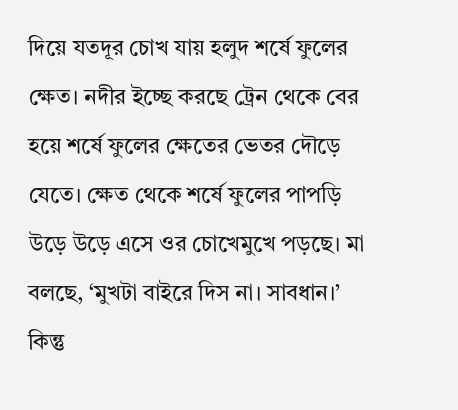দিয়ে যতদূর চোখ যায় হলুদ শর্ষে ফুলের ক্ষেত। নদীর ইচ্ছে করছে ট্রেন থেকে বের হয়ে শর্ষে ফুলের ক্ষেতের ভেতর দৌড়ে যেতে। ক্ষেত থেকে শর্ষে ফুলের পাপড়ি উড়ে উড়ে এসে ওর চোখেমুখে পড়ছে। মা বলছে, ‘মুখটা বাইরে দিস না। সাবধান।’ কিন্তু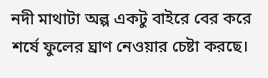নদী মাথাটা অল্প একটু বাইরে বের করে শর্ষে ফুলের ঘ্রাণ নেওয়ার চেষ্টা করছে।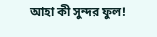আহা কী সুন্দর ফুল!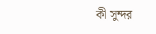কী সুন্দর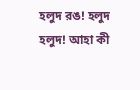হলুদ রঙ! হলুদ হলুদ! আহা কী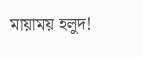মায়াময় হলুদ!